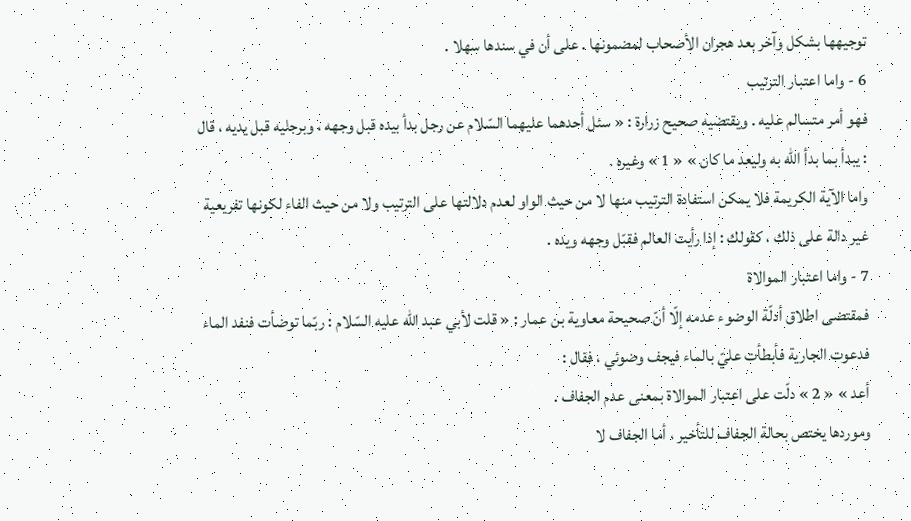توجيهها بشكل وآخر بعد هجران الأصحاب لمضمونها . على أن في سندها سهلا .
6 - واما اعتبار الترتيب
فهو أمر متسالم عليه . ويقتضيه صحيح زرارة : « سئل أحدهما عليهما السّلام عن رجل بدأ بيده قبل وجهه ، وبرجليه قبل يديه ، قال : يبدأ بما بدأ اللّه به وليعد ما كان » « 1 » وغيره .
واما الآية الكريمة فلا يمكن استفادة الترتيب منها لا من حيث الواو لعدم دلالتها على الترتيب ولا من حيث الفاء لكونها تفريعية غير دالة على ذلك ، كقولك : إذا رأيت العالم فقبّل وجهه ويده .
7 - واما اعتبار الموالاة
فمقتضى اطلاق أدلّة الوضوء عدمه إلّا أنّ صحيحة معاوية بن عمار : « قلت لأبي عبد اللّه عليه السّلام : ربّما توضأت فنفد الماء فدعوت الجارية فأبطأت عليّ بالماء فيجف وضوئي ، فقال :
أعد » « 2 » دلّت على اعتبار الموالاة بمعنى عدم الجفاف .
وموردها يختص بحالة الجفاف للتأخير ، أما الجفاف لا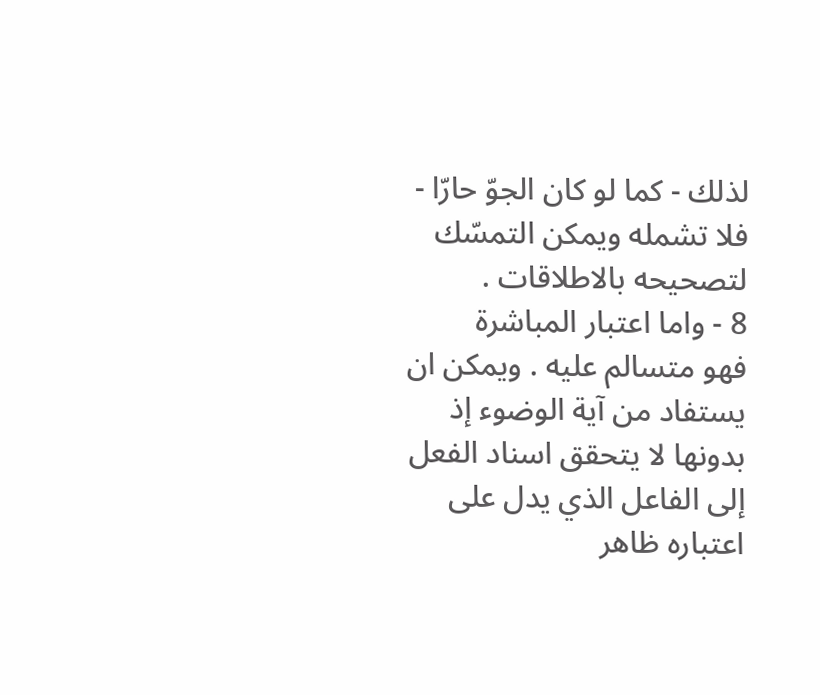لذلك - كما لو كان الجوّ حارّا - فلا تشمله ويمكن التمسّك لتصحيحه بالاطلاقات .
8 - واما اعتبار المباشرة
فهو متسالم عليه . ويمكن ان يستفاد من آية الوضوء إذ بدونها لا يتحقق اسناد الفعل إلى الفاعل الذي يدل على اعتباره ظاهر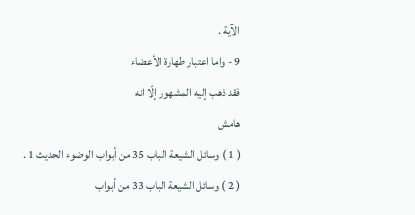الآية .
9 - واما اعتبار طهارة الأعضاء
فقد ذهب إليه المشهور إلّا انه
هامش
( 1 ) وسائل الشيعة الباب 35 من أبواب الوضوء الحديث 1 .
( 2 ) وسائل الشيعة الباب 33 من أبواب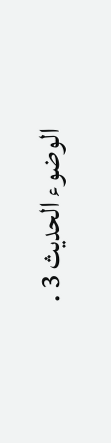الوضوء الحديث 3 .